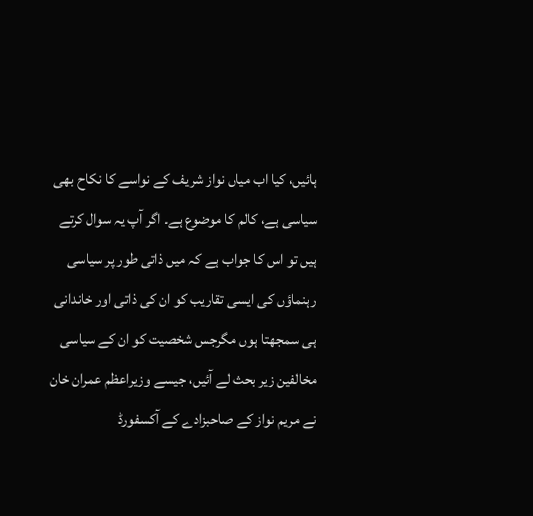ہائیں، کیا اب میاں نواز شریف کے نواسے کا نکاح بھی سیاسی ہے، کالم کا موضوع ہے۔ اگر آپ یہ سوال کرتے ہیں تو اس کا جواب ہے کہ میں ذاتی طور پر سیاسی رہنماؤں کی ایسی تقاریب کو ان کی ذاتی اور خاندانی ہی سمجھتا ہوں مگرجس شخصیت کو ان کے سیاسی مخالفین زیر بحث لے آئیں، جیسے وزیراعظم عمران خان نے مریم نواز کے صاحبزادے کے آکسفورڈ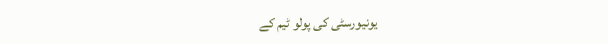یونیورسٹی کی پولو ٹیم کے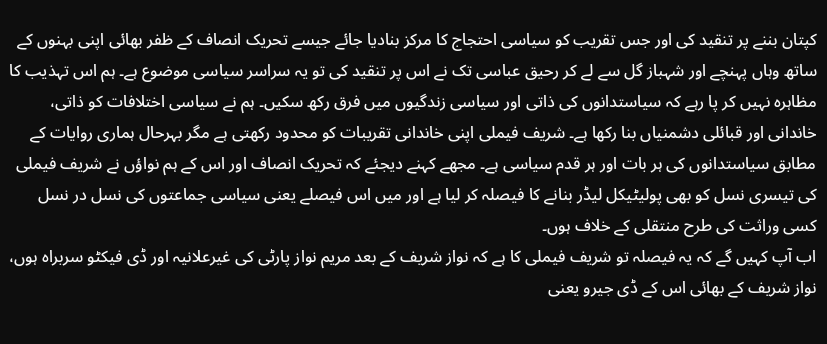کپتان بننے پر تنقید کی اور جس تقریب کو سیاسی احتجاج کا مرکز بنادیا جائے جیسے تحریک انصاف کے ظفر بھائی اپنی بہنوں کے ساتھ وہاں پہنچے اور شہباز گل سے لے کر رحیق عباسی تک نے اس پر تنقید کی تو یہ سراسر سیاسی موضوع ہے۔ ہم اس تہذیب کا مظاہرہ نہیں کر پا رہے کہ سیاستدانوں کی ذاتی اور سیاسی زندگیوں میں فرق رکھ سکیں۔ ہم نے سیاسی اختلافات کو ذاتی، خاندانی اور قبائلی دشمنیاں بنا رکھا ہے۔ شریف فیملی اپنی خاندانی تقریبات کو محدود رکھتی ہے مگر بہرحال ہماری روایات کے مطابق سیاستدانوں کی ہر بات اور ہر قدم سیاسی ہے۔ مجھے کہنے دیجئے کہ تحریک انصاف اور اس کے ہم نواؤں نے شریف فیملی کی تیسری نسل کو بھی پولیٹیکل لیڈر بنانے کا فیصلہ کر لیا ہے اور میں اس فیصلے یعنی سیاسی جماعتوں کی نسل در نسل کسی وراثت کی طرح منتقلی کے خلاف ہوں۔
اب آپ کہیں گے کہ یہ فیصلہ تو شریف فیملی کا ہے کہ نواز شریف کے بعد مریم نواز پارٹی کی غیرعلانیہ اور ڈی فیکٹو سربراہ ہوں، نواز شریف کے بھائی اس کے ڈی جیرو یعنی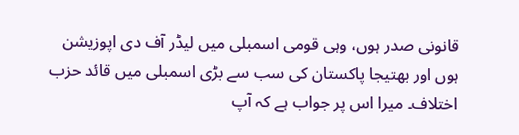قانونی صدر ہوں، وہی قومی اسمبلی میں لیڈر آف دی اپوزیشن ہوں اور بھتیجا پاکستان کی سب سے بڑی اسمبلی میں قائد حزب اختلاف۔ میرا اس پر جواب ہے کہ آپ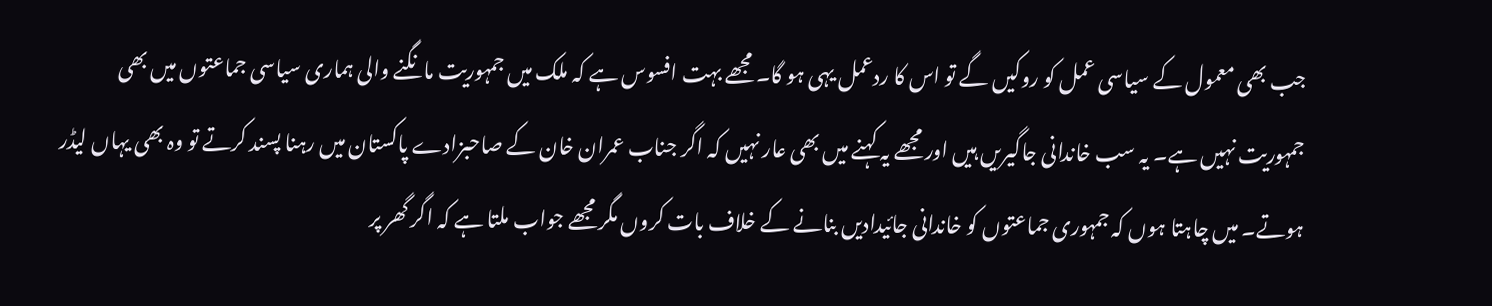جب بھی معمول کے سیاسی عمل کو روکیں گے تو اس کا ردعمل یہی ہو گا۔ مجھے بہت افسوس ہے کہ ملک میں جمہوریت مانگنے والی ہماری سیاسی جماعتوں میں بھی جمہوریت نہیں ہے۔ یہ سب خاندانی جاگیریں ہیں اور مجھے یہ کہنے میں بھی عار نہیں کہ اگر جناب عمران خان کے صاحبزادے پاکستان میں رہنا پسند کرتے تو وہ بھی یہاں لیڈر ہوتے۔ میں چاہتا ہوں کہ جمہوری جماعتوں کو خاندانی جائیدادیں بنانے کے خلاف بات کروں مگر مجھے جواب ملتا ہے کہ اگر گھر پر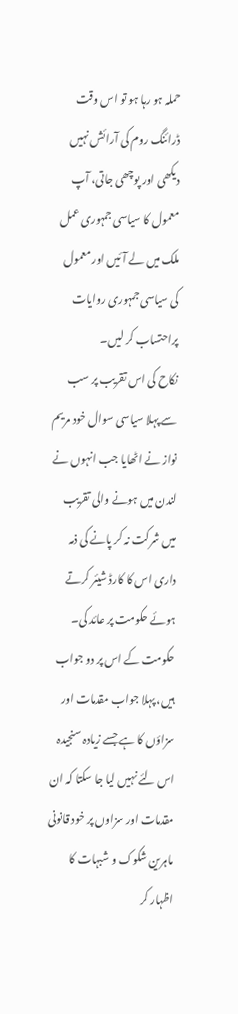حملہ ہو رہا ہو تو اس وقت ڈرائنگ روم کی آرائش نہیں دیکھی اور پوچھی جاتی، آپ معمول کا سیاسی جمہوری عمل ملک میں لے آئیں اور معمول کی سیاسی جمہوری روایات پراحتساب کر لیں۔
نکاح کی اس تقریب پر سب سے پہلا سیاسی سوال خود مریم نواز نے اٹھایا جب انہوں نے لندن میں ہونے والی تقریب میں شرکت نہ کر پانے کی ذمہ داری اس کا کارڈ شیئر کرتے ہوئے حکومت پر عائد کی۔ حکومت کے اس پر دو جواب ہیں، پہلا جواب مقدمات اور سزاؤں کا ہے جسے زیادہ سنجیدہ اس لئے نہیں لیا جا سکتا کہ ان مقدمات اور سزاوں پر خود قانونی ماہرین شکوک و شبہات کا اظہار کر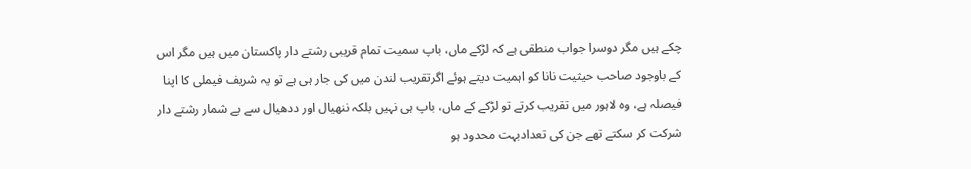چکے ہیں مگر دوسرا جواب منطقی ہے کہ لڑکے ماں، باپ سمیت تمام قریبی رشتے دار پاکستان میں ہیں مگر اس کے باوجود صاحب حیثیت نانا کو اہمیت دیتے ہوئے اگرتقریب لندن میں کی جار ہی ہے تو یہ شریف فیملی کا اپنا فیصلہ ہے، وہ لاہور میں تقریب کرتے تو لڑکے کے ماں، باپ ہی نہیں بلکہ ننھیال اور ددھیال سے بے شمار رشتے دار شرکت کر سکتے تھے جن کی تعدادبہت محدود ہو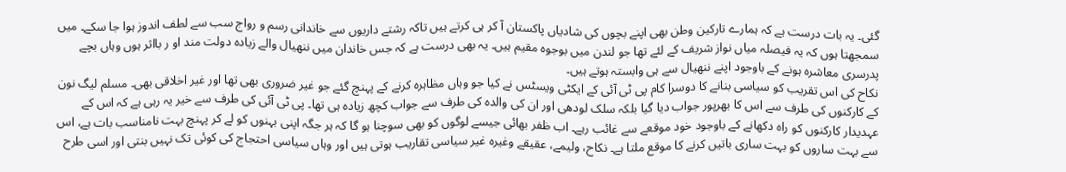گئی۔ یہ بات درست ہے کہ ہمارے تارکین وطن بھی اپنے بچوں کی شادیاں پاکستان آ کر ہی کرتے ہیں تاکہ رشتے داریوں سے خاندانی رسم و رواج سب سے لطف اندوز ہوا جا سکے۔ میں سمجھتا ہوں کہ یہ فیصلہ میاں نواز شریف کے لئے تھا جو لندن میں بوجوہ مقیم ہیں۔ یہ بھی درست ہے کہ جس خاندان میں ننھیال والے زیادہ دولت مند او ر بااثر ہوں وہاں بچے پدرسری معاشرہ ہونے کے باوجود اپنے ننھیال سے ہی وابستہ ہوتے ہیں۔
نکاح کی اس تقریب کو سیاسی بنانے کا دوسرا کام پی ٹی آئی کے ایکٹی ویسٹس نے کیا جو وہاں مظاہرہ کرنے کے پہنچ گئے جو غیر ضروری بھی تھا اور غیر اخلاقی بھی۔ مسلم لیگ نون کے کارکنوں کی طرف سے اس کا بھرپور جواب دیا گیا بلکہ سلک لودھی اور ان کی والدہ کی طرف سے جواب کچھ زیادہ ہی تھا۔ پی ٹی آئی کی طرف سے خیر یہ رہی ہے کہ اس کے عہدیدار کارکنوں کو راہ دکھانے کے باوجود خود موقعے سے غائب رہے۔ اب ظفر بھائی جیسے لوگوں کو بھی سوچنا ہو گا کہ ہر جگہ اپنی بہنوں کو لے کر پہنچ بہت نامناسب بات ہے، اس سے بہت ساروں کو بہت ساری باتیں کرنے کا موقع ملتا ہے۔ نکاح، ولیمے، عقیقے وغیرہ غیر سیاسی تقاریب ہوتی ہیں اور وہاں سیاسی احتجاج کی کوئی تک نہیں بنتی اور اسی طرح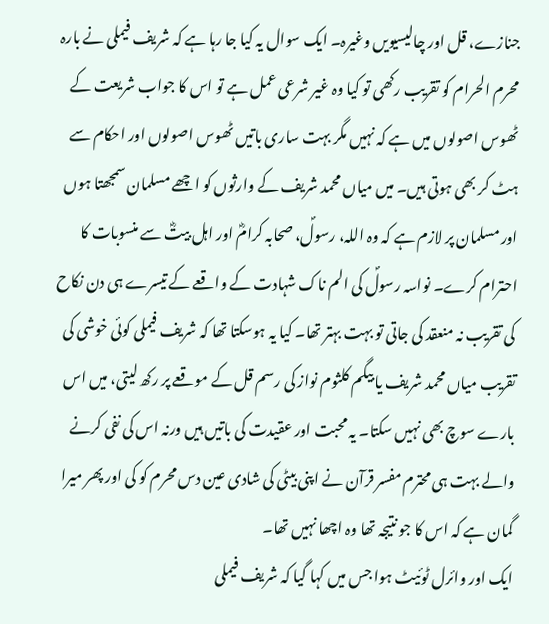جنازے، قل اور چالیسیویں وغیرہ۔ ایک سوال یہ کیا جا رہا ہے کہ شریف فیملی نے بارہ محرم الحرام کو تقریب رکھی تو کیا وہ غیر شرعی عمل ہے تو اس کا جواب شریعت کے ٹھوس اصولوں میں ہے کہ نہیں مگر بہت ساری باتیں ٹھوس اصولوں اور احکام سے ہٹ کر بھی ہوتی ہیں۔ میں میاں محمد شریف کے وارثوں کو اچھے مسلمان سمجھتا ہوں اور مسلمان پر لازم ہے کہ وہ اللہ، رسولؐ، صحابہ کرامؓ اور اہل بیتؓ سے منسوبات کا احترام کرے۔ نواسہ رسولؐ کی الم ناک شہادت کے واقعے کے تیسرے ہی دن نکاح کی تقریب نہ منعقد کی جاتی تو بہت بہتر تھا۔ کیا یہ ہوسکتا تھا کہ شریف فیملی کوئی خوشی کی تقریب میاں محمد شریف یا بیگم کلثوم نواز کی رسم قل کے موقعے پر رکھ لیتی، میں اس بارے سوچ بھی نہیں سکتا۔ یہ محبت اور عقیدت کی باتیں ہیں ورنہ اس کی نفی کرنے والے بہت ہی محترم مفسر قرآن نے اپنی بیٹی کی شادی عین دس محرم کو کی اور پھر میرا گمان ہے کہ اس کا جو نتیجہ تھا وہ اچھا نہیں تھا۔
ایک اور وائرل ٹوئیٹ ہوا جس میں کہا گیا کہ شریف فیملی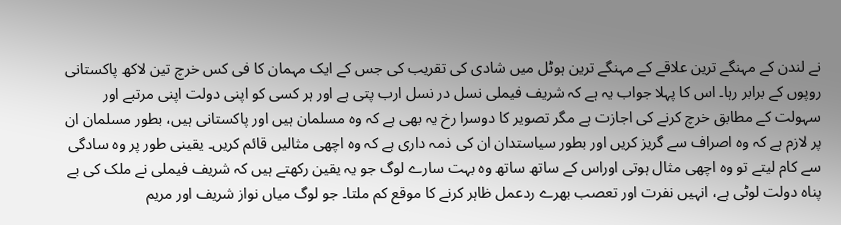نے لندن کے مہنگے ترین علاقے کے مہنگے ترین ہوٹل میں شادی کی تقریب کی جس کے ایک مہمان کا فی کس خرچ تین لاکھ پاکستانی روپوں کے برابر رہا۔ اس کا پہلا جواب یہ ہے کہ شریف فیملی نسل در نسل ارب پتی ہے اور ہر کسی کو اپنی دولت اپنی مرتبے اور سہولت کے مطابق خرچ کرنے کی اجازت ہے مگر تصویر کا دوسرا رخ یہ بھی ہے کہ وہ مسلمان ہیں اور پاکستانی ہیں، بطور مسلمان ان پر لازم ہے کہ وہ اصراف سے گریز کریں اور بطور سیاستدان ان کی ذمہ داری ہے کہ وہ اچھی مثالیں قائم کریں۔ یقینی طور پر وہ سادگی سے کام لیتے تو وہ اچھی مثال ہوتی اوراس کے ساتھ ساتھ وہ بہت سارے لوگ جو یہ یقین رکھتے ہیں کہ شریف فیملی نے ملک کی بے پناہ دولت لوٹی ہے، انہیں نفرت اور تعصب بھرے ردعمل ظاہر کرنے کا موقع کم ملتا۔ جو لوگ میاں نواز شریف اور مریم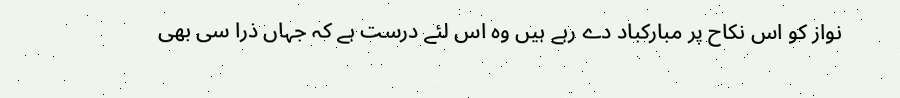نواز کو اس نکاح پر مبارکباد دے رہے ہیں وہ اس لئے درست ہے کہ جہاں ذرا سی بھی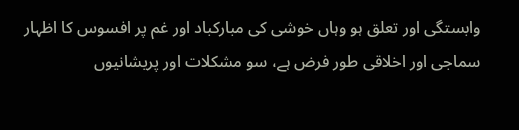وابستگی اور تعلق ہو وہاں خوشی کی مبارکباد اور غم پر افسوس کا اظہار سماجی اور اخلاقی طور فرض ہے، سو مشکلات اور پریشانیوں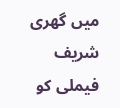میں گھری شریف فیملی کو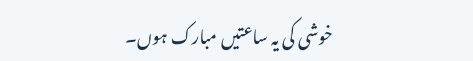خوشی کی یہ ساعتیں مبارک ہوں۔